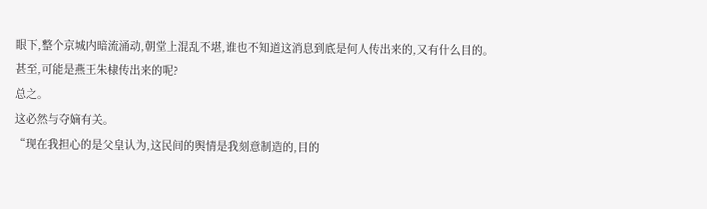眼下,整个京城内暗流涌动,朝堂上混乱不堪,谁也不知道这消息到底是何人传出来的,又有什么目的。
甚至,可能是燕王朱棣传出来的呢?
总之。
这必然与夺嫡有关。
“现在我担心的是父皇认为,这民间的舆情是我刻意制造的,目的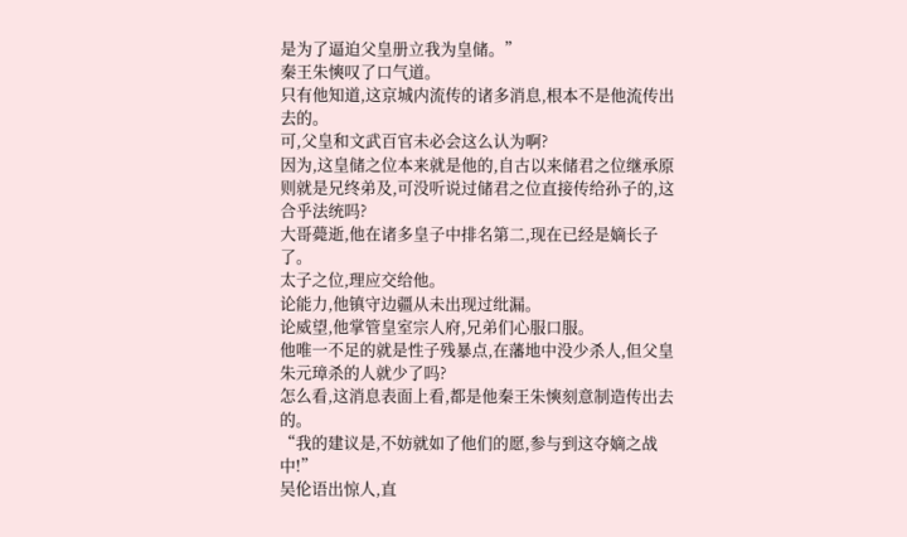是为了逼迫父皇册立我为皇储。”
秦王朱慡叹了口气道。
只有他知道,这京城内流传的诸多消息,根本不是他流传出去的。
可,父皇和文武百官未必会这么认为啊?
因为,这皇储之位本来就是他的,自古以来储君之位继承原则就是兄终弟及,可没听说过储君之位直接传给孙子的,这合乎法统吗?
大哥薨逝,他在诸多皇子中排名第二,现在已经是嫡长子了。
太子之位,理应交给他。
论能力,他镇守边疆从未出现过纰漏。
论威望,他掌管皇室宗人府,兄弟们心服口服。
他唯一不足的就是性子残暴点,在藩地中没少杀人,但父皇朱元璋杀的人就少了吗?
怎么看,这消息表面上看,都是他秦王朱慡刻意制造传出去的。
“我的建议是,不妨就如了他们的愿,参与到这夺嫡之战中!”
吴伦语出惊人,直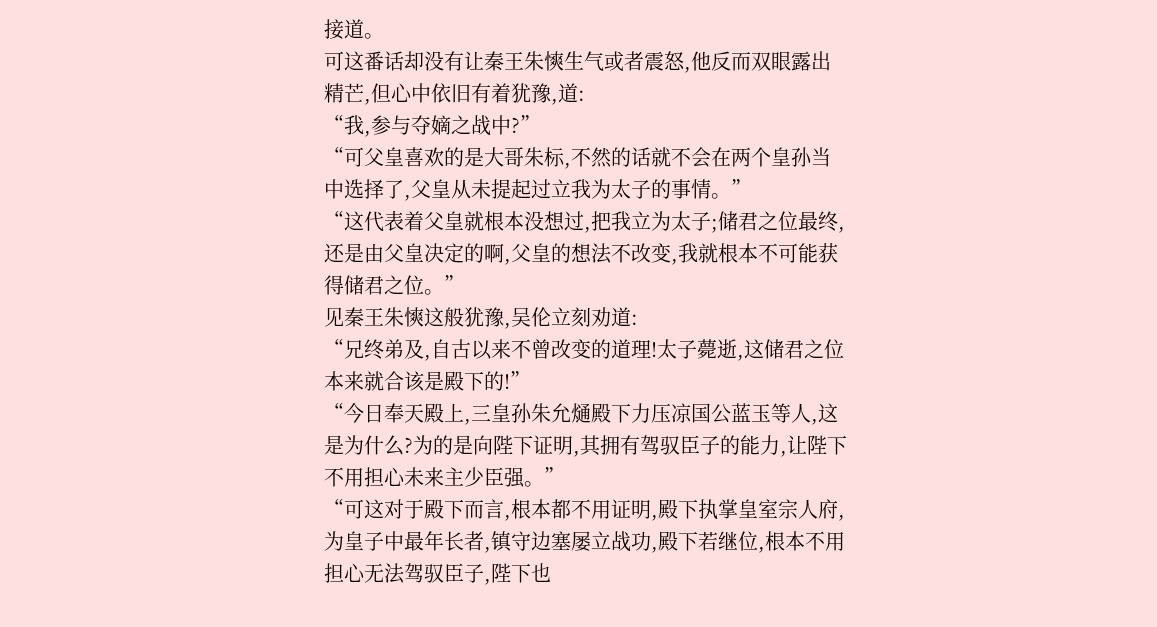接道。
可这番话却没有让秦王朱慡生气或者震怒,他反而双眼露出精芒,但心中依旧有着犹豫,道:
“我,参与夺嫡之战中?”
“可父皇喜欢的是大哥朱标,不然的话就不会在两个皇孙当中选择了,父皇从未提起过立我为太子的事情。”
“这代表着父皇就根本没想过,把我立为太子;储君之位最终,还是由父皇决定的啊,父皇的想法不改变,我就根本不可能获得储君之位。”
见秦王朱慡这般犹豫,吴伦立刻劝道:
“兄终弟及,自古以来不曾改变的道理!太子薨逝,这储君之位本来就合该是殿下的!”
“今日奉天殿上,三皇孙朱允熥殿下力压凉国公蓝玉等人,这是为什么?为的是向陛下证明,其拥有驾驭臣子的能力,让陛下不用担心未来主少臣强。”
“可这对于殿下而言,根本都不用证明,殿下执掌皇室宗人府,为皇子中最年长者,镇守边塞屡立战功,殿下若继位,根本不用担心无法驾驭臣子,陛下也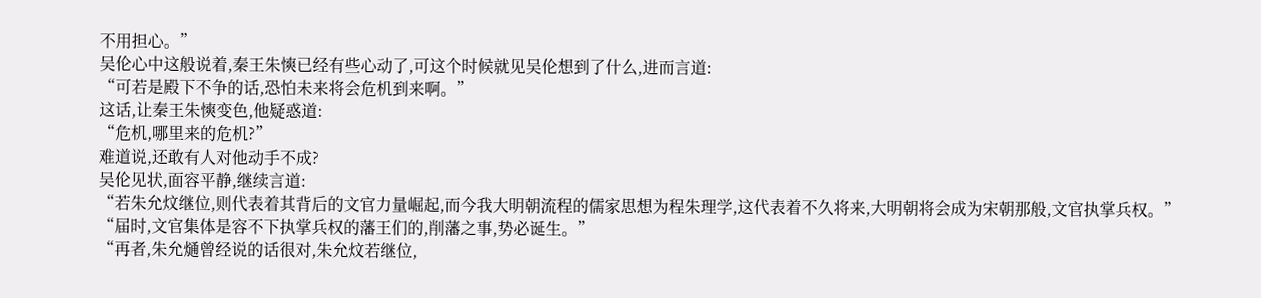不用担心。”
吴伦心中这般说着,秦王朱慡已经有些心动了,可这个时候就见吴伦想到了什么,进而言道:
“可若是殿下不争的话,恐怕未来将会危机到来啊。”
这话,让秦王朱慡变色,他疑惑道:
“危机,哪里来的危机?”
难道说,还敢有人对他动手不成?
吴伦见状,面容平静,继续言道:
“若朱允炆继位,则代表着其背后的文官力量崛起,而今我大明朝流程的儒家思想为程朱理学,这代表着不久将来,大明朝将会成为宋朝那般,文官执掌兵权。”
“届时,文官集体是容不下执掌兵权的藩王们的,削藩之事,势必诞生。”
“再者,朱允熥曾经说的话很对,朱允炆若继位,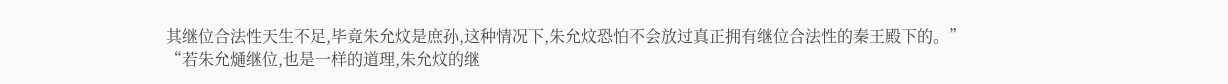其继位合法性天生不足,毕竟朱允炆是庶孙,这种情况下,朱允炆恐怕不会放过真正拥有继位合法性的秦王殿下的。”
“若朱允熥继位,也是一样的道理,朱允炆的继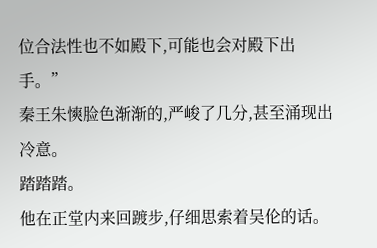位合法性也不如殿下,可能也会对殿下出手。”
秦王朱慡脸色渐渐的,严峻了几分,甚至涌现出冷意。
踏踏踏。
他在正堂内来回踱步,仔细思索着吴伦的话。